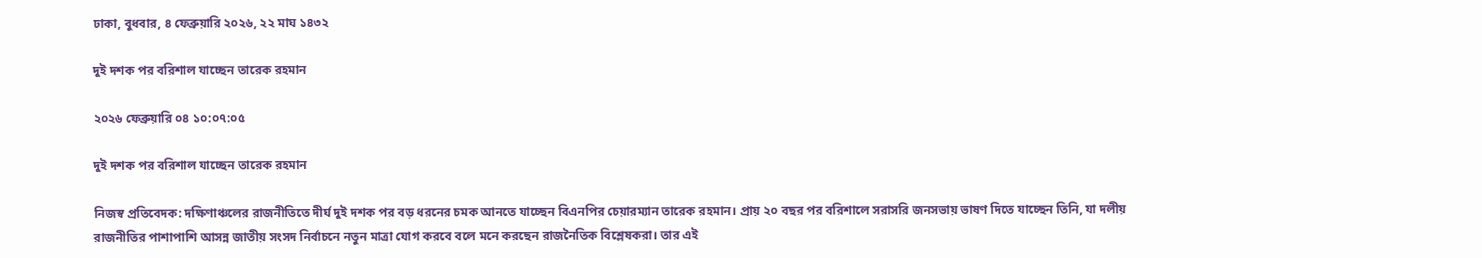ঢাকা, বুধবার, ৪ ফেব্রুয়ারি ২০২৬, ২২ মাঘ ১৪৩২

দুই দশক পর বরিশাল যাচ্ছেন তারেক রহমান

২০২৬ ফেব্রুয়ারি ০৪ ১০:০৭:০৫

দুই দশক পর বরিশাল যাচ্ছেন তারেক রহমান

নিজস্ব প্রতিবেদক: দক্ষিণাঞ্চলের রাজনীতিতে দীর্ঘ দুই দশক পর বড় ধরনের চমক আনতে যাচ্ছেন বিএনপির চেয়ারম্যান তারেক রহমান। প্রায় ২০ বছর পর বরিশালে সরাসরি জনসভায় ভাষণ দিতে যাচ্ছেন তিনি, যা দলীয় রাজনীতির পাশাপাশি আসন্ন জাতীয় সংসদ নির্বাচনে নতুন মাত্রা যোগ করবে বলে মনে করছেন রাজনৈতিক বিশ্লেষকরা। তার এই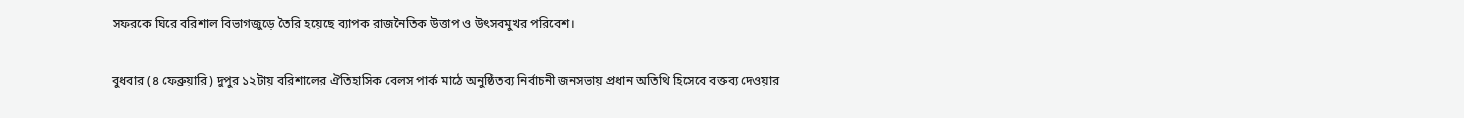সফরকে ঘিরে বরিশাল বিভাগজুড়ে তৈরি হয়েছে ব্যাপক রাজনৈতিক উত্তাপ ও উৎসবমুখর পরিবেশ।

বুধবার (৪ ফেব্রুয়ারি) দুপুর ১২টায় বরিশালের ঐতিহাসিক বেলস পার্ক মাঠে অনুষ্ঠিতব্য নির্বাচনী জনসভায় প্রধান অতিথি হিসেবে বক্তব্য দেওয়ার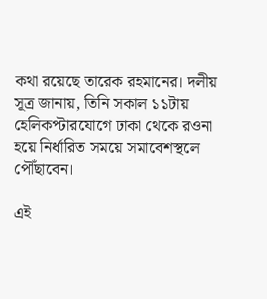কথা রয়েছে তারেক রহমানের। দলীয় সূত্র জানায়, তিনি সকাল ১১টায় হেলিকপ্টারযোগে ঢাকা থেকে রওনা হয়ে নির্ধারিত সময়ে সমাবেশস্থলে পৌঁছাবেন।

এই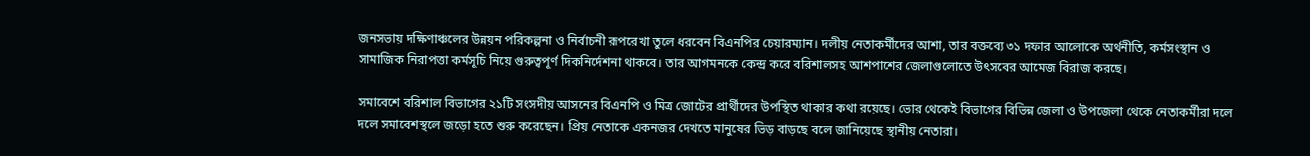জনসভায় দক্ষিণাঞ্চলের উন্নয়ন পরিকল্পনা ও নির্বাচনী রূপরেখা তুলে ধরবেন বিএনপির চেয়ারম্যান। দলীয় নেতাকর্মীদের আশা, তার বক্তব্যে ৩১ দফার আলোকে অর্থনীতি, কর্মসংস্থান ও সামাজিক নিরাপত্তা কর্মসূচি নিয়ে গুরুত্বপূর্ণ দিকনির্দেশনা থাকবে। তার আগমনকে কেন্দ্র করে বরিশালসহ আশপাশের জেলাগুলোতে উৎসবের আমেজ বিরাজ করছে।

সমাবেশে বরিশাল বিভাগের ২১টি সংসদীয় আসনের বিএনপি ও মিত্র জোটের প্রার্থীদের উপস্থিত থাকার কথা রয়েছে। ভোর থেকেই বিভাগের বিভিন্ন জেলা ও উপজেলা থেকে নেতাকর্মীরা দলে দলে সমাবেশস্থলে জড়ো হতে শুরু করেছেন। প্রিয় নেতাকে একনজর দেখতে মানুষের ভিড় বাড়ছে বলে জানিয়েছে স্থানীয় নেতারা।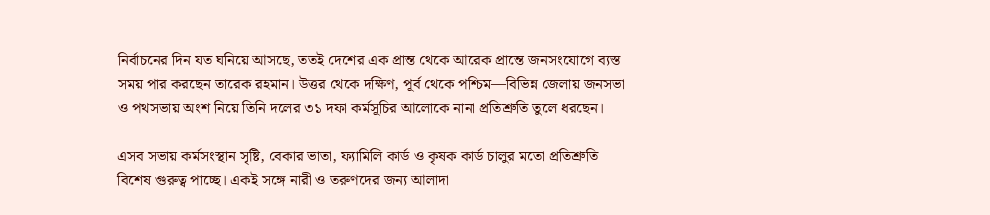নির্বাচনের দিন যত ঘনিয়ে আসছে, ততই দেশের এক প্রান্ত থেকে আরেক প্রান্তে জনসংযোগে ব্যস্ত সময় পার করছেন তারেক রহমান। উত্তর থেকে দক্ষিণ, পূর্ব থেকে পশ্চিম—বিভিন্ন জেলায় জনসভা ও পথসভায় অংশ নিয়ে তিনি দলের ৩১ দফা কর্মসূচির আলোকে নানা প্রতিশ্রুতি তুলে ধরছেন।

এসব সভায় কর্মসংস্থান সৃষ্টি, বেকার ভাতা, ফ্যামিলি কার্ড ও কৃষক কার্ড চালুর মতো প্রতিশ্রুতি বিশেষ গুরুত্ব পাচ্ছে। একই সঙ্গে নারী ও তরুণদের জন্য আলাদা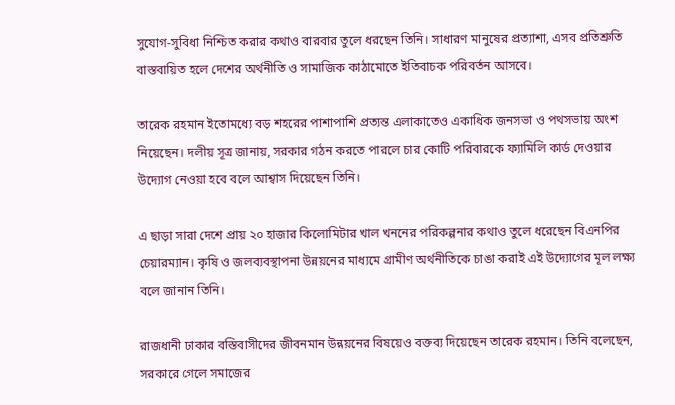সুযোগ-সুবিধা নিশ্চিত করার কথাও বারবার তুলে ধরছেন তিনি। সাধারণ মানুষের প্রত্যাশা, এসব প্রতিশ্রুতি বাস্তবায়িত হলে দেশের অর্থনীতি ও সামাজিক কাঠামোতে ইতিবাচক পরিবর্তন আসবে।

তারেক রহমান ইতোমধ্যে বড় শহরের পাশাপাশি প্রত্যন্ত এলাকাতেও একাধিক জনসভা ও পথসভায় অংশ নিয়েছেন। দলীয় সূত্র জানায়, সরকার গঠন করতে পারলে চার কোটি পরিবারকে ফ্যামিলি কার্ড দেওয়ার উদ্যোগ নেওয়া হবে বলে আশ্বাস দিয়েছেন তিনি।

এ ছাড়া সারা দেশে প্রায় ২০ হাজার কিলোমিটার খাল খননের পরিকল্পনার কথাও তুলে ধরেছেন বিএনপির চেয়ারম্যান। কৃষি ও জলব্যবস্থাপনা উন্নয়নের মাধ্যমে গ্রামীণ অর্থনীতিকে চাঙা করাই এই উদ্যোগের মূল লক্ষ্য বলে জানান তিনি।

রাজধানী ঢাকার বস্তিবাসীদের জীবনমান উন্নয়নের বিষয়েও বক্তব্য দিয়েছেন তারেক রহমান। তিনি বলেছেন, সরকারে গেলে সমাজের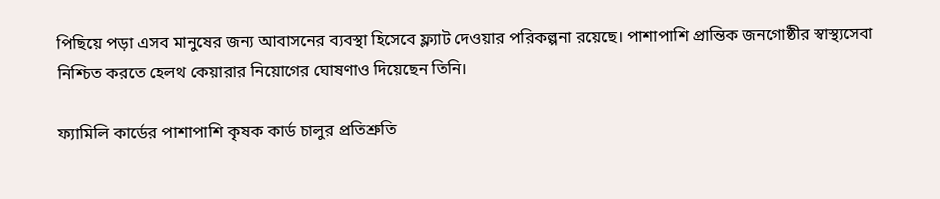পিছিয়ে পড়া এসব মানুষের জন্য আবাসনের ব্যবস্থা হিসেবে ফ্ল্যাট দেওয়ার পরিকল্পনা রয়েছে। পাশাপাশি প্রান্তিক জনগোষ্ঠীর স্বাস্থ্যসেবা নিশ্চিত করতে হেলথ কেয়ারার নিয়োগের ঘোষণাও দিয়েছেন তিনি।

ফ্যামিলি কার্ডের পাশাপাশি কৃষক কার্ড চালুর প্রতিশ্রুতি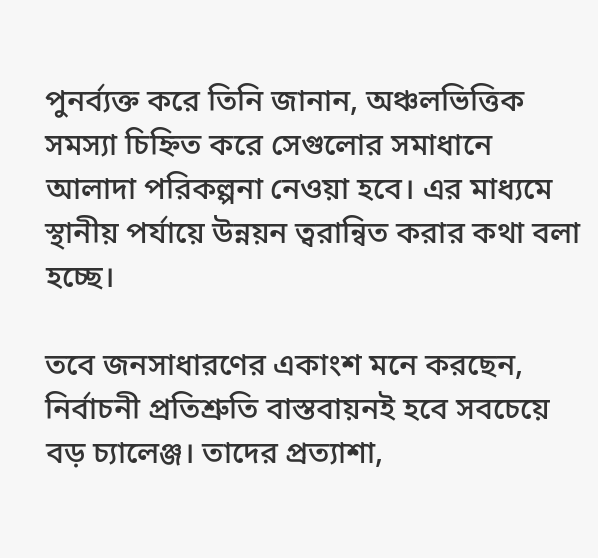পুনর্ব্যক্ত করে তিনি জানান, অঞ্চলভিত্তিক সমস্যা চিহ্নিত করে সেগুলোর সমাধানে আলাদা পরিকল্পনা নেওয়া হবে। এর মাধ্যমে স্থানীয় পর্যায়ে উন্নয়ন ত্বরান্বিত করার কথা বলা হচ্ছে।

তবে জনসাধারণের একাংশ মনে করছেন, নির্বাচনী প্রতিশ্রুতি বাস্তবায়নই হবে সবচেয়ে বড় চ্যালেঞ্জ। তাদের প্রত্যাশা,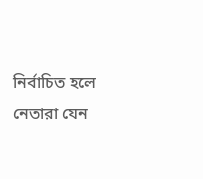নির্বাচিত হলে নেতারা যেন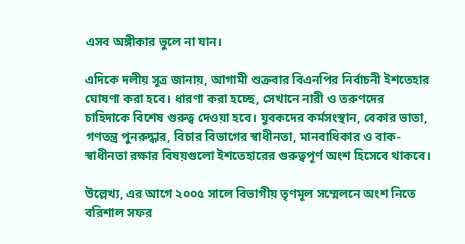এসব অঙ্গীকার ভুলে না যান।

এদিকে দলীয় সূত্র জানায়, আগামী শুক্রবার বিএনপির নির্বাচনী ইশতেহার ঘোষণা করা হবে। ধারণা করা হচ্ছে, সেখানে নারী ও তরুণদের চাহিদাকে বিশেষ গুরুত্ব দেওয়া হবে। যুবকদের কর্মসংস্থান, বেকার ভাতা, গণতন্ত্র পুনরুদ্ধার, বিচার বিভাগের স্বাধীনতা, মানবাধিকার ও বাক-স্বাধীনতা রক্ষার বিষয়গুলো ইশতেহারের গুরুত্বপূর্ণ অংশ হিসেবে থাকবে।

উল্লেখ্য, এর আগে ২০০৫ সালে বিভাগীয় তৃণমূল সম্মেলনে অংশ নিতে বরিশাল সফর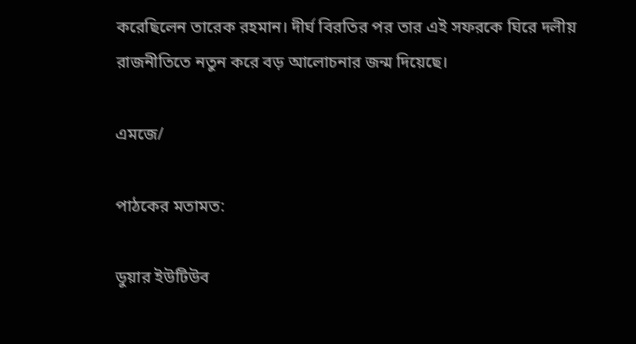করেছিলেন তারেক রহমান। দীর্ঘ বিরতির পর তার এই সফরকে ঘিরে দলীয় রাজনীতিতে নতুন করে বড় আলোচনার জন্ম দিয়েছে।

এমজে/

পাঠকের মতামত:

ডুয়ার ইউটিউব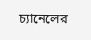চ্যানেলের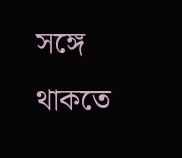সঙ্গে থাকতে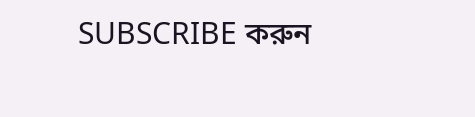SUBSCRIBE করুন